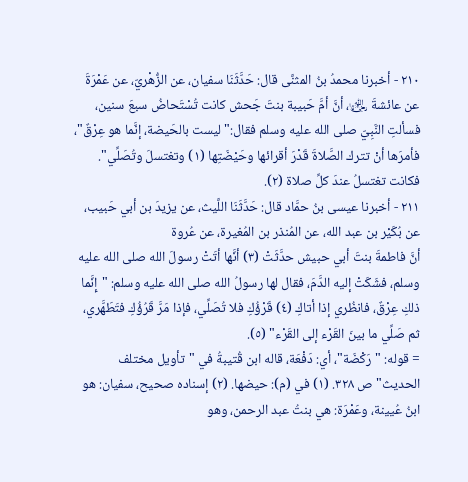٢١٠ - أخبرنا محمدُ بنُ المثنَّى قال: حَدَّثَنَا سفيان، عن الزُّهْريّ، عن عَمْرَةَ
عن عائشةَ ﵂، أنَّ أمَّ حَبيبة بنتَ جَحش كانت تُسْتَحاضُ سبعَ سنين، فسألتِ النَّبِيّ صلى الله عليه وسلم فقال:"ليست بالحَيضة، إنَّما هو عِرْقٌ"، فأمرَها أنْ تترك الصَّلاةَ قَدْرَ أقرائها وحَيْضَتِها (١) وتغتسلَ وتُصَلِّي". فكانت تغتسلُ عندَ كلِّ صلاة (٢).
٢١١ - أخبرنا عيسى بنُ حمَّاد قال: حَدَّثَنَا اللَّيث، عن يزيدَ بن أبي حَبيب، عن بُكَيْر بن عبد الله، عن المُنذر بن المُغيرة، عن عُروة
أنَّ فاطمةَ بنتَ أبي حبيش حدَّثَتْ (٣) أنَّها أتَتْ رسولَ الله صلى الله عليه وسلم، فشَكَتْ إليه الدَّمَ، فقال لها رسولُ الله صلى الله عليه وسلم: "إِنَّما ذلكِ عِرْقٌ، فانظُري إذا أتاكِ (٤) قَرْؤُكِ فلا تُصَلِّي، فإذا مَرَّ قَرُؤُكِ فتَطَهَّري، ثم صَلِّي ما بينَ القَرْء إلى القَرْء" (٥).
= قوله: "رَكْضَة"، أي: دَفْعَة، قاله ابن قُتيبةُ في "تأويل مختلف الحديث" ص ٣٢٨. (١) في (م): حيضها. (٢) إسناده صحيح، سفيان: هو ابنُ عُيينة، وعَمْرَة: هي بنتُ عبد الرحمن، وهو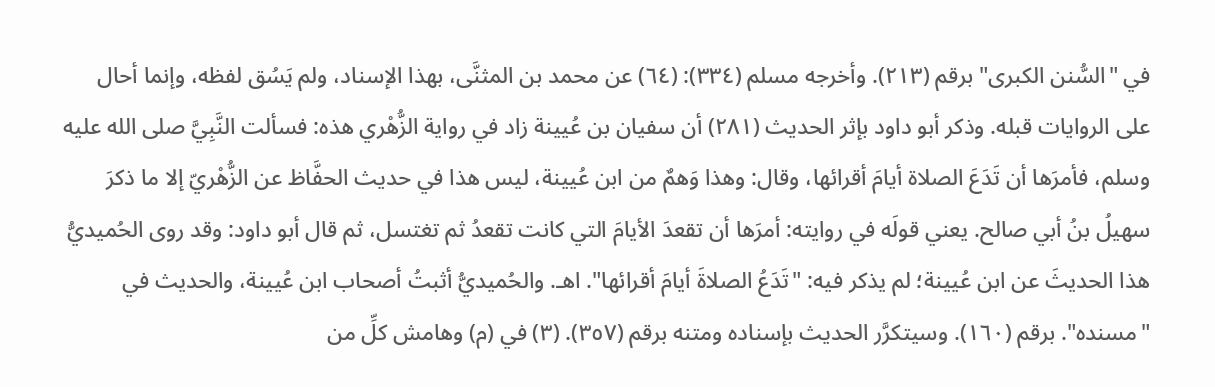في "السُّنن الكبرى" برقم (٢١٣). وأخرجه مسلم (٣٣٤): (٦٤) عن محمد بن المثنَّى، بهذا الإسناد، ولم يَسُق لفظه، وإنما أحال على الروايات قبله. وذكر أبو داود بإثر الحديث (٢٨١) أن سفيان بن عُيينة زاد في رواية الزُّهْري هذه: فسألت النَّبِيَّ صلى الله عليه وسلم، فأمرَها أن تَدَعَ الصلاة أيامَ أقرائها، وقال: وهذا وَهمٌ من ابن عُيينة، ليس هذا في حديث الحفَّاظ عن الزُّهْريّ إلا ما ذكرَ سهيلُ بنُ أبي صالح. يعني قولَه في روايته: أمرَها أن تقعدَ الأيامَ التي كانت تقعدُ ثم تغتسل، ثم قال أبو داود: وقد روى الحُميديُّ هذا الحديثَ عن ابن عُيينة؛ لم يذكر فيه: "تَدَعُ الصلاةَ أيامَ أقرائها". اهـ. والحُميديُّ أثبتُ أصحاب ابن عُيينة، والحديث في "مسنده". برقم (١٦٠). وسيتكرَّر الحديث بإسناده ومتنه برقم (٣٥٧). (٣) في (م) وهامش كلِّ من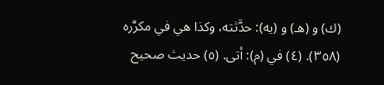(ك) و (هـ) و (يه): حدَّثته، وكذا هي في مكرَّره (٣٥٨). (٤) في (م): أتى. (٥) حديث صحيح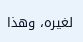لغيره، وهذا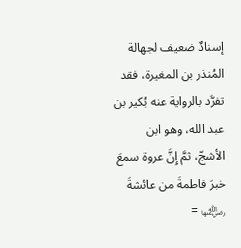إسنادٌ ضعيف لجهالة المُنذر بن المغيرة، فقد تفرَّد بالرواية عنه بُكير بن عبد الله، وهو ابن الأشجّ، ثمَّ إِنَّ عروة سمعَ خبرَ فاطمةَ من عائشةَ ﵂ =